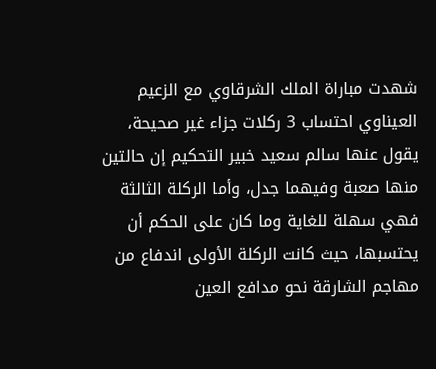شهدت مباراة الملك الشرقاوي مع الزعيم العيناوي احتساب 3 ركلات جزاء غير صحيحة، يقول عنها سالم سعيد خبير التحكيم إن حالتين منها صعبة وفيهما جدل، وأما الركلة الثالثة فهي سهلة للغاية وما كان على الحكم أن يحتسبها، حيث كانت الركلة الأولى اندفاع من مهاجم الشارقة نحو مدافع العين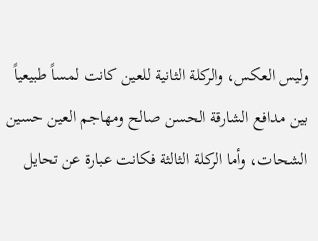وليس العكس، والركلة الثانية للعين كانت لمساً طبيعياً بين مدافع الشارقة الحسن صالح ومهاجم العين حسين الشحات، وأما الركلة الثالثة فكانت عبارة عن تحايل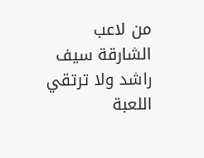من لاعب الشارقة سيف راشد ولا ترتقي اللعبة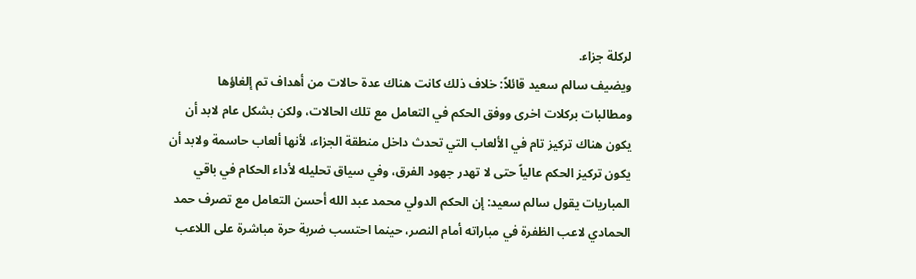لركلة جزاء.
ويضيف سالم سعيد قائلاً: خلاف ذلك كانت هناك عدة حالات من أهداف تم إلغاؤها ومطالبات بركلات اخرى ووفق الحكم في التعامل مع تلك الحالات، ولكن بشكل عام لابد أن يكون هناك تركيز تام في الألعاب التي تحدث داخل منطقة الجزاء، لأنها ألعاب حاسمة ولابد أن يكون تركيز الحكم عالياً حتى لا تهدر جهود الفرق، وفي سياق تحليله لأداء الحكام في باقي المباريات يقول سالم سعيد: إن الحكم الدولي محمد عبد الله أحسن التعامل مع تصرف حمد الحمادي لاعب الظفرة في مباراته أمام النصر، حينما احتسب ضربة حرة مباشرة على اللاعب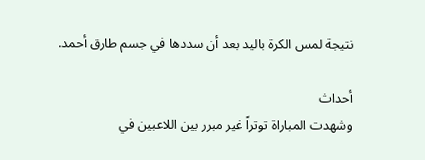نتيجة لمس الكرة باليد بعد أن سددها في جسم طارق أحمد.

أحداث
وشهدت المباراة توتراً غير مبرر بين اللاعبين في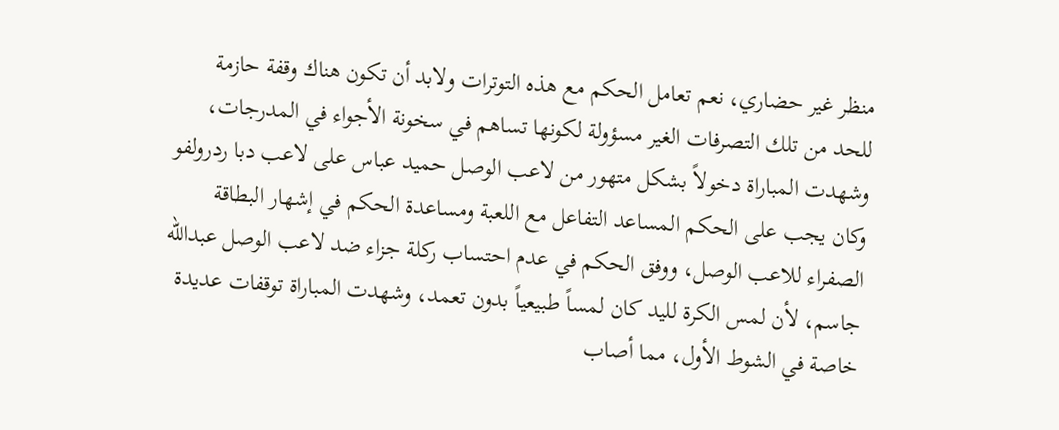منظر غير حضاري، نعم تعامل الحكم مع هذه التوترات ولابد أن تكون هناك وقفة حازمة للحد من تلك التصرفات الغير مسؤولة لكونها تساهم في سخونة الأجواء في المدرجات، وشهدت المباراة دخولاً بشكل متهور من لاعب الوصل حميد عباس على لاعب دبا ردرولفو وكان يجب على الحكم المساعد التفاعل مع اللعبة ومساعدة الحكم في إشهار البطاقة الصفراء للاعب الوصل، ووفق الحكم في عدم احتساب ركلة جزاء ضد لاعب الوصل عبدالله جاسم، لأن لمس الكرة لليد كان لمساً طبيعياً بدون تعمد، وشهدت المباراة توقفات عديدة خاصة في الشوط الأول، مما أصاب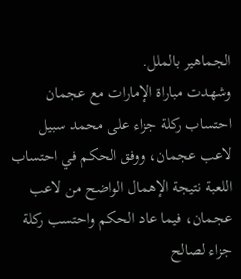الجماهير بالملل.
وشهدت مباراة الإمارات مع عجمان احتساب ركلة جزاء على محمد سبيل لاعب عجمان، ووفق الحكم في احتساب اللعبة نتيجة الإهمال الواضح من لاعب عجمان، فيما عاد الحكم واحتسب ركلة جزاء لصالح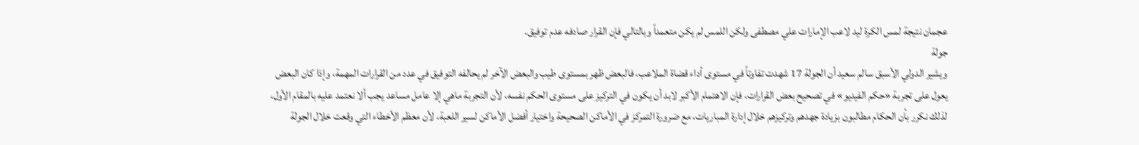عجمان نتيجة لمس الكرة ليد لاعب الإمارات علي مصطفى ولكن اللمس لم يكن متعمداً وبالتالي فإن القرار صادفه عدم توفيق.
جولة
ويشير الدولي الأسبق سالم سعيد أن الجولة 17 شهدت تفاوتاً في مستوى أداء قضاة الملاعب، فالبعض ظهر بمستوى طيب والبعض الآخر لم يحالفه التوفيق في عدد من القرارات المهمة، وإذا كان البعض يعول على تجربة «حكم الفيديو» في تصحيح بعض القرارات، فإن الاهتمام الأكبر لابد أن يكون في التركيز على مستوى الحكم نفسه، لأن التجربة ماهي إلا عامل مساعد يجب ألا نعتمد عليه بالمقام الأول، لذلك نكرر بأن الحكام مطالبون بزيادة جهدهم وتركيزهم خلال إدارة المباريات، مع ضرورة التمركز في الأماكن الصحيحة واختيار أفضل الأماكن لسير اللعبة، لأن معظم الأخطاء التي وقعت خلال الجولة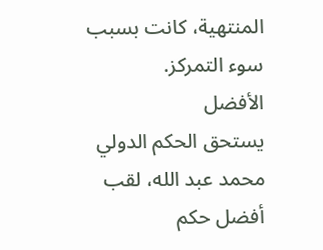المنتهية، كانت بسبب سوء التمركز.
الأفضل
يستحق الحكم الدولي محمد عبد الله، لقب أفضل حكم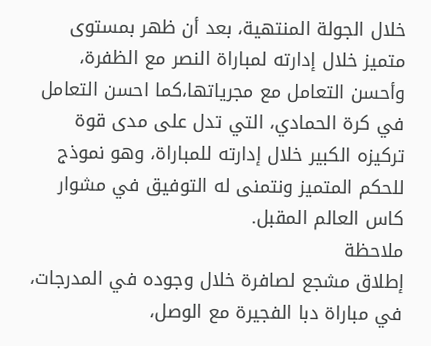خلال الجولة المنتهية، بعد أن ظهر بمستوى متميز خلال إدارته لمباراة النصر مع الظفرة، وأحسن التعامل مع مجرياتها،كما احسن التعامل في كرة الحمادي، التي تدل على مدى قوة تركيزه الكبير خلال إدارته للمباراة، وهو نموذج للحكم المتميز ونتمنى له التوفيق في مشوار كاس العالم المقبل.
ملاحظة
إطلاق مشجع لصافرة خلال وجوده في المدرجات، في مباراة دبا الفجيرة مع الوصل،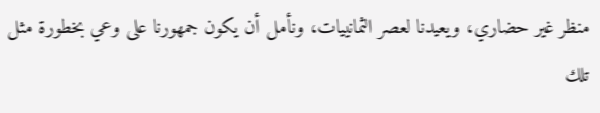منظر غير حضاري، ويعيدنا لعصر الثمانييات، ونأمل أن يكون جمهورنا على وعي بخطورة مثل تلك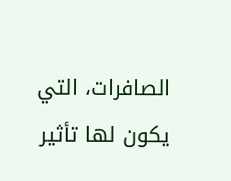الصافرات، التي يكون لها تأثير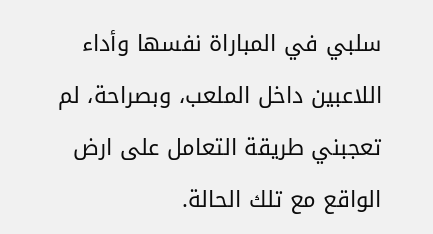سلبي في المباراة نفسها وأداء اللاعبين داخل الملعب، وبصراحة، لم تعجبني طريقة التعامل على ارض الواقع مع تلك الحالة.